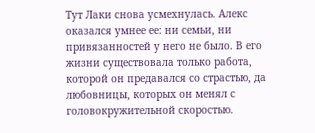Тут Лаки снова усмехнулась. Алекс оказался умнее ее: ни семьи, ни привязанностей у него не было. В его жизни существовала только работа, которой он предавался со страстью, да любовницы, которых он менял с головокружительной скоростью.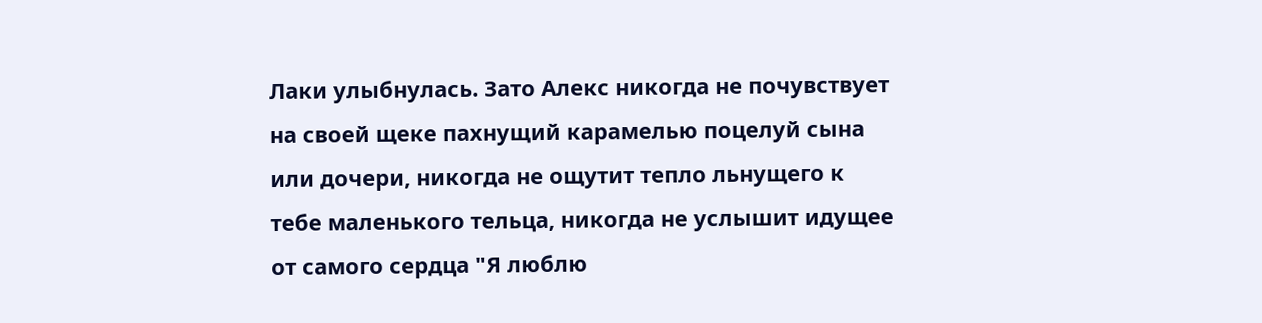Лаки улыбнулась. Зато Алекс никогда не почувствует на своей щеке пахнущий карамелью поцелуй сына или дочери, никогда не ощутит тепло льнущего к тебе маленького тельца, никогда не услышит идущее от самого сердца "Я люблю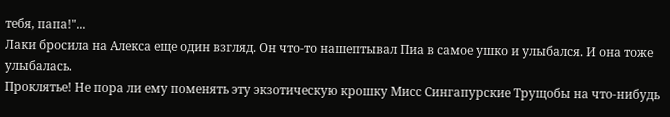тебя, папа!"...
Лаки бросила на Алекса еще один взгляд. Он что-то нашептывал Пиа в самое ушко и улыбался. И она тоже улыбалась.
Проклятье! Не пора ли ему поменять эту экзотическую крошку Мисс Сингапурские Трущобы на что-нибудь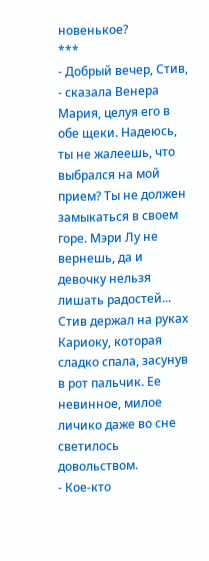новенькое?
***
- Добрый вечер, Стив, - сказала Венера Мария, целуя его в обе щеки. Надеюсь, ты не жалеешь, что выбрался на мой прием? Ты не должен замыкаться в своем горе. Мэри Лу не вернешь, да и девочку нельзя лишать радостей...
Стив держал на руках Кариоку, которая сладко спала, засунув в рот пальчик. Ее невинное, милое личико даже во сне светилось довольством.
- Кое-кто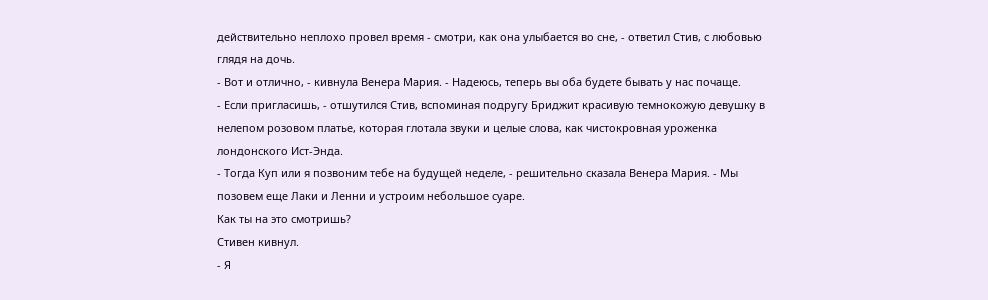действительно неплохо провел время - смотри, как она улыбается во сне, - ответил Стив, с любовью глядя на дочь.
- Вот и отлично, - кивнула Венера Мария. - Надеюсь, теперь вы оба будете бывать у нас почаще.
- Если пригласишь, - отшутился Стив, вспоминая подругу Бриджит красивую темнокожую девушку в нелепом розовом платье, которая глотала звуки и целые слова, как чистокровная уроженка лондонского Ист-Энда.
- Тогда Куп или я позвоним тебе на будущей неделе, - решительно сказала Венера Мария. - Мы позовем еще Лаки и Ленни и устроим небольшое суаре.
Как ты на это смотришь?
Стивен кивнул.
- Я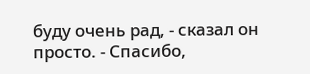буду очень рад, - сказал он просто. - Спасибо,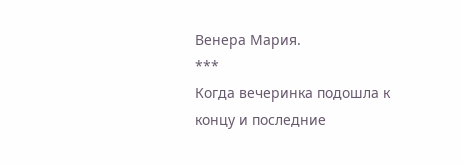Венера Мария.
***
Когда вечеринка подошла к концу и последние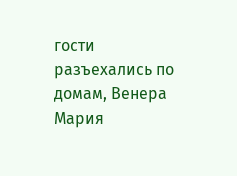гости разъехались по домам, Венера Мария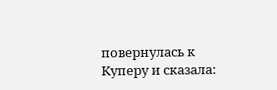повернулась к Куперу и сказала: